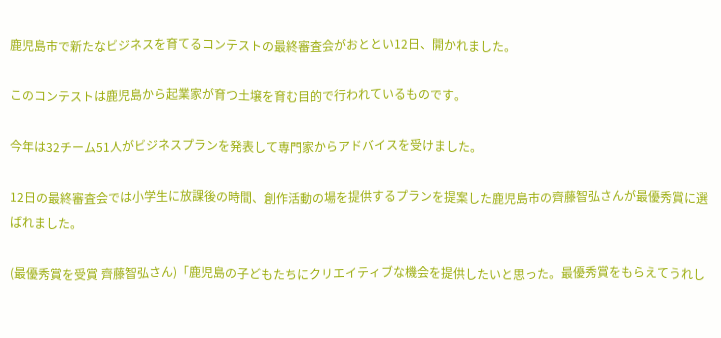鹿児島市で新たなビジネスを育てるコンテストの最終審査会がおととい12日、開かれました。

このコンテストは鹿児島から起業家が育つ土壌を育む目的で行われているものです。

今年は32チーム51人がビジネスプランを発表して専門家からアドバイスを受けました。

12日の最終審査会では小学生に放課後の時間、創作活動の場を提供するプランを提案した鹿児島市の齊藤智弘さんが最優秀賞に選ばれました。

(最優秀賞を受賞 齊藤智弘さん)「鹿児島の子どもたちにクリエイティブな機会を提供したいと思った。最優秀賞をもらえてうれし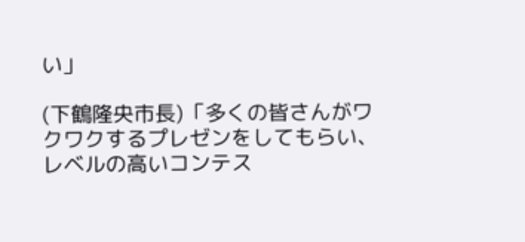い」

(下鶴隆央市長)「多くの皆さんがワクワクするプレゼンをしてもらい、レベルの高いコンテス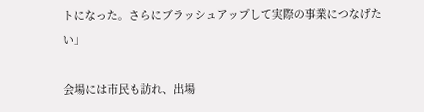トになった。さらにブラッシュアップして実際の事業につなげたい」

会場には市民も訪れ、出場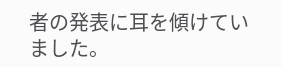者の発表に耳を傾けていました。